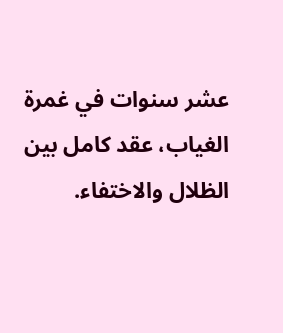عشر سنوات في غمرة الغياب، عقد كامل بين الظلال والاختفاء.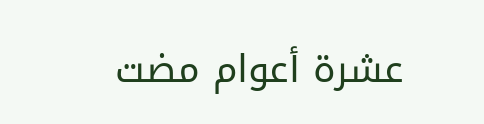عشرة أعوام مضت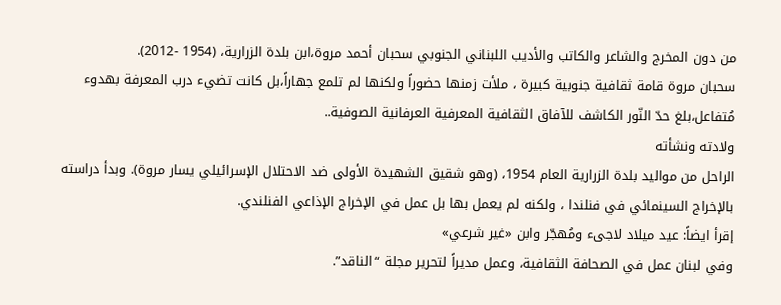من دون المخرج والشاعر والكاتب والأديب اللبناني الجنوبي سحبان أحمد مروة،ابن بلدة الزرارية، (1954 -2012).
سحبان مروة قامة ثقافية جنوبية كبيرة ، ملأت زمنها حضوراً ولكنها لم تلمع جهاراً،بل كانت تضيء درب المعرفة بهدوء مُتفاعل،بلغ حدّ النّور الكاشف للآفاق الثقافية المعرفية العرفانية الصوفية..
ولادته ونشأته
الراحل من مواليد بلدة الزرارية العام 1954، (وهو شقيق الشهيدة الأولى ضد الاحتلال الإسرائيلي يسار مروة). وبدأ دراسته
بالإخراج السينمائي في فنلندا ، ولكنه لم يعمل بها بل عمل في الإخراج الإذاعي الفنلندي.
إقرأ ايضاً: عيد ميلاد لاجىء ومُهجّر وابن «غير شرعي»
وفي لبنان عمل في الصحافة الثقافية، وعمل مديراً لتحرير مجلة “الناقد”.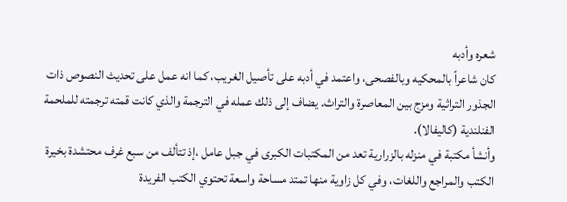شعره وأدبه
كان شاعراً بالمحكيه وبالفصحى، واعتمد في أدبه على تأصيل الغريب، كما انه عمل على تحديث النصوص ذات الجذور التراثية ومزج بين المعاصرة والتراث. يضاف إلى ذلك عمله في الترجمة والذي كانت قمته ترجمته للملحمة الفنلندية (كاليفالا).
وأنشأ مكتبة في منزله بالزرارية تعد من المكتبات الكبرى في جبل عامل ،إذ تتألف من سبع غرف محتشدة بخيرة الكتب والمراجع واللغات، وفي كل زاوية منها تمتد مساحة واسعة تحتوي الكتب الفريدة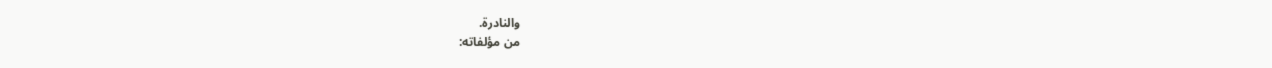والنادرة.
من مؤلفاته: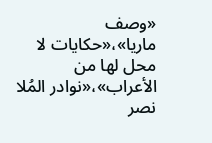«وصف ماريا»،«حكايات لا محل لها من الأعراب»،«نوادر المُلا نصر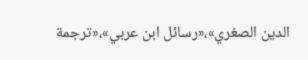الدين الصغري»،«رسائل ابن عربي»،«ترجمة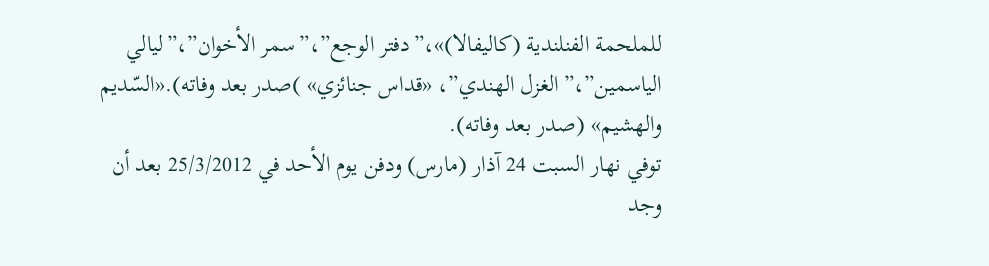للملحمة الفنلندية (كاليفالا)»،”دفتر الوجع”،”سمر الأخوان”،”ليالي الياسمين”،”الغزل الهندي”، «قداس جنائزي» )صدر بعد وفاته).«السّديم والهشيم» (صدر بعد وفاته).
توفي نهار السبت 24 آذار (مارس) ودفن يوم الأحد في 25/3/2012 بعد أن وجد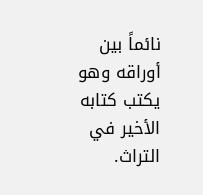نائماً بين أوراقه وهو يكتب كتابه الأخير في التراث.